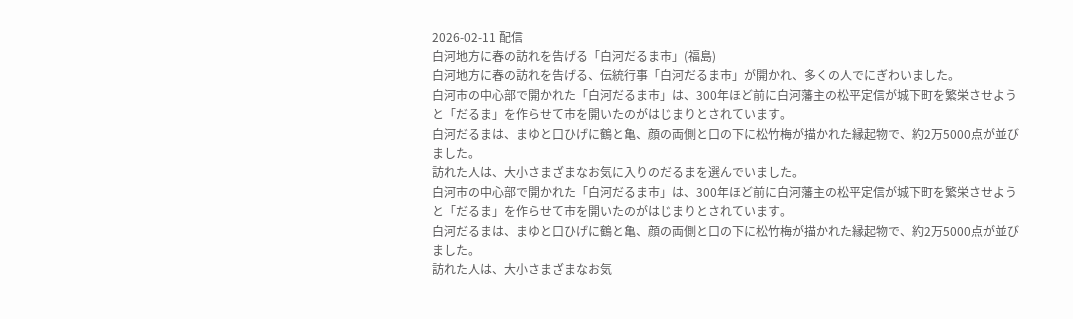2026-02-11 配信
白河地方に春の訪れを告げる「白河だるま市」(福島)
白河地方に春の訪れを告げる、伝統行事「白河だるま市」が開かれ、多くの人でにぎわいました。
白河市の中心部で開かれた「白河だるま市」は、300年ほど前に白河藩主の松平定信が城下町を繁栄させようと「だるま」を作らせて市を開いたのがはじまりとされています。
白河だるまは、まゆと口ひげに鶴と亀、顔の両側と口の下に松竹梅が描かれた縁起物で、約2万5000点が並びました。
訪れた人は、大小さまざまなお気に入りのだるまを選んでいました。
白河市の中心部で開かれた「白河だるま市」は、300年ほど前に白河藩主の松平定信が城下町を繁栄させようと「だるま」を作らせて市を開いたのがはじまりとされています。
白河だるまは、まゆと口ひげに鶴と亀、顔の両側と口の下に松竹梅が描かれた縁起物で、約2万5000点が並びました。
訪れた人は、大小さまざまなお気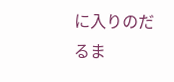に入りのだるま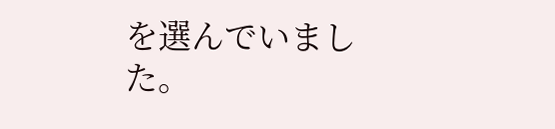を選んでいました。